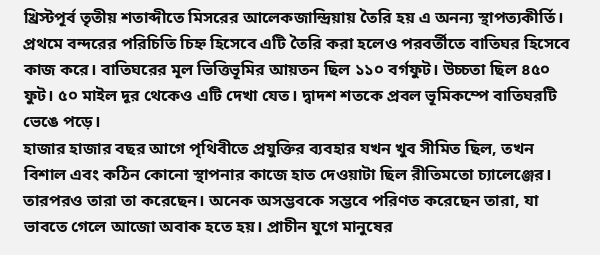খ্রিস্টপূর্ব তৃতীয় শতাব্দীতে মিসরের আলেকজান্দ্রিয়ায় তৈরি হয় এ অনন্য স্থাপত্যকীর্তি।
প্রথমে বন্দরের পরিচিতি চিহ্ন হিসেবে এটি তৈরি করা হলেও পরবর্তীতে বাতিঘর হিসেবে কাজ করে। বাতিঘরের মূল ভিত্তিভূমির আয়তন ছিল ১১০ বর্গফুট। উচ্চতা ছিল ৪৫০ ফুট। ৫০ মাইল দূর থেকেও এটি দেখা যেত। দ্বাদশ শতকে প্রবল ভূমিকম্পে বাতিঘরটি ভেঙে পড়ে।
হাজার হাজার বছর আগে পৃথিবীতে প্রযুক্তির ব্যবহার যখন খুব সীমিত ছিল, তখন বিশাল এবং কঠিন কোনো স্থাপনার কাজে হাত দেওয়াটা ছিল রীতিমতো চ্যালেঞ্জের। তারপরও তারা তা করেছেন। অনেক অসম্ভবকে সম্ভবে পরিণত করেছেন তারা, যা ভাবতে গেলে আজো অবাক হতে হয়। প্রাচীন যুগে মানুষের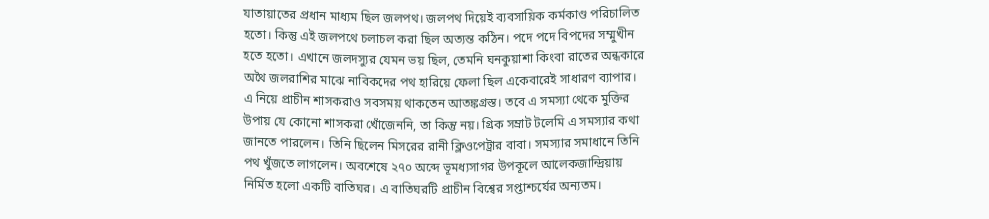যাতায়াতের প্রধান মাধ্যম ছিল জলপথ। জলপথ দিয়েই ব্যবসায়িক কর্মকাণ্ড পরিচালিত হতো। কিন্তু এই জলপথে চলাচল করা ছিল অত্যন্ত কঠিন। পদে পদে বিপদের সম্মুখীন হতে হতো। এখানে জলদস্যুর যেমন ভয় ছিল, তেমনি ঘনকুয়াশা কিংবা রাতের অন্ধকারে অথৈ জলরাশির মাঝে নাবিকদের পথ হারিয়ে ফেলা ছিল একেবারেই সাধারণ ব্যাপার। এ নিয়ে প্রাচীন শাসকরাও সবসময় থাকতেন আতঙ্কগ্রস্ত। তবে এ সমস্যা থেকে মুক্তির উপায় যে কোনো শাসকরা খোঁজেননি, তা কিন্তু নয়। গ্রিক সম্রাট টলেমি এ সমস্যার কথা জানতে পারলেন। তিনি ছিলেন মিসরের রানী ক্লিওপেট্রার বাবা। সমস্যার সমাধানে তিনি পথ খুঁজতে লাগলেন। অবশেষে ২৭০ অব্দে ভূমধ্যসাগর উপকূলে আলেকজান্দ্রিয়ায় নির্মিত হলো একটি বাতিঘর। এ বাতিঘরটি প্রাচীন বিশ্বের সপ্তাশ্চর্যের অন্যতম।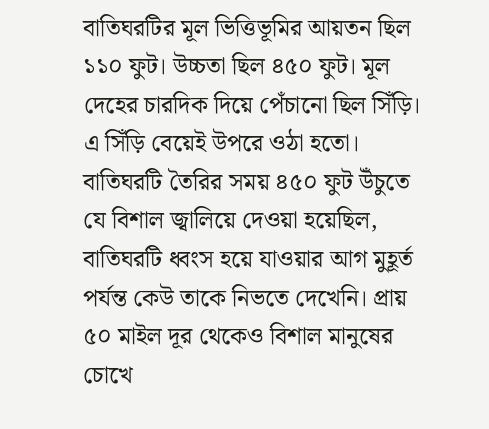বাতিঘরটির মূল ভিত্তিভূমির আয়তন ছিল ১১০ ফুট। উচ্চতা ছিল ৪৫০ ফুট। মূল দেহের চারদিক দিয়ে পেঁচানো ছিল সিঁড়ি। এ সিঁড়ি বেয়েই উপরে ওঠা হতো। বাতিঘরটি তৈরির সময় ৪৫০ ফুট উঁচুতে যে বিশাল জ্বালিয়ে দেওয়া হয়েছিল, বাতিঘরটি ধ্বংস হয়ে যাওয়ার আগ মুহূর্ত পর্যন্ত কেউ তাকে নিভতে দেখেনি। প্রায় ৫০ মাইল দূর থেকেও বিশাল মানুষের চোখে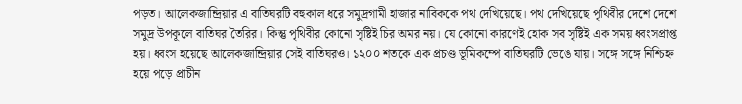পড়ত। আলেকজান্দ্রিয়ার এ বাতিঘরটি বহুকাল ধরে সমুদ্রগামী হাজার নাবিককে পথ দেখিয়েছে। পথ দেখিয়েছে পৃথিবীর দেশে দেশে সমুদ্র উপকূলে বাতিঘর তৈরির। কিন্তু পৃথিবীর কোনো সৃষ্টিই চির অমর নয়। যে কোনো কারণেই হোক সব সৃষ্টিই এক সময় ধ্বংসপ্রাপ্ত হয়। ধ্বংস হয়েছে আলেকজান্দ্রিয়ার সেই বাতিঘরও। ১২০০ শতকে এক প্রচণ্ড ভূমিকম্পে বাতিঘরটি ভেঙে যায়। সঙ্গে সঙ্গে নিশ্চিহ্ন হয়ে পড়ে প্রাচীন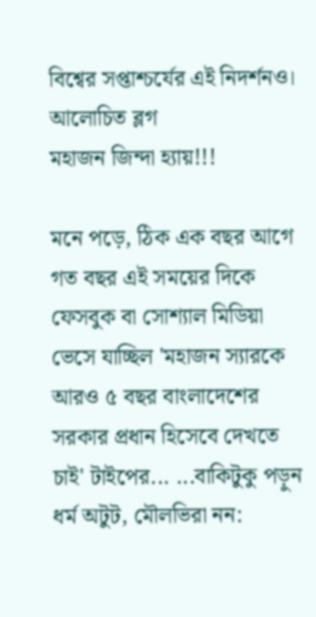বিশ্বের সপ্তাশ্চর্যের এই নিদর্শনও।
আলোচিত ব্লগ
মহাজন জিন্দা হ্যায়!!!

মনে পড়ে, ঠিক এক বছর আগে গত বছর এই সময়ের দিকে ফেসবুক বা সোশ্যাল মিডিয়া ভেসে যাচ্ছিল 'মহাজন স্যারকে আরও ৫ বছর বাংলাদেশের সরকার প্রধান হিসেবে দেখতে চাই' টাইপের... ...বাকিটুকু পড়ুন
ধর্ম অটুট, মৌলভিরা নন: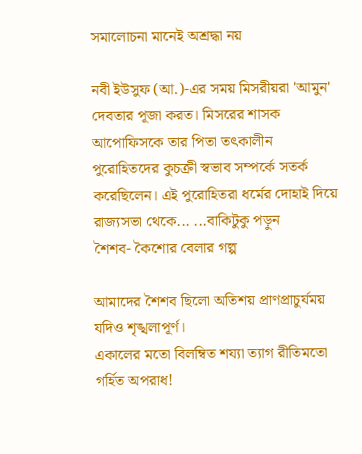সমালোচনা মানেই অশ্রদ্ধা নয়

নবী ইউসুফ (আ.)-এর সময় মিসরীয়রা 'আমুন' দেবতার পূজা করত। মিসরের শাসক আপোফিসকে তার পিতা তৎকালীন পুরোহিতদের কুচক্রী স্বভাব সম্পর্কে সতর্ক করেছিলেন। এই পুরোহিতরা ধর্মের দোহাই দিয়ে রাজ্যসভা থেকে... ...বাকিটুকু পড়ুন
শৈশব- কৈশোর বেলার গল্প

আমাদের শৈশব ছিলো অতিশয় প্রাণপ্রাচুর্যময় যদিও শৃঙ্খলাপূর্ণ।
একালের মতো বিলম্বিত শয্যা ত্যাগ রীতিমতো গর্হিত অপরাধ!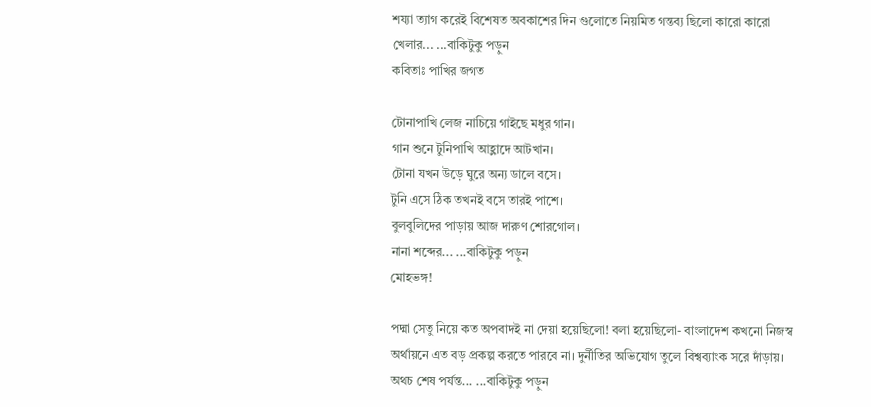শয্যা ত্যাগ করেই বিশেষত অবকাশের দিন গুলোতে নিয়মিত গন্তব্য ছিলো কারো কারো খেলার... ...বাকিটুকু পড়ুন
কবিতাঃ পাখির জগত

টোনাপাখি লেজ নাচিয়ে গাইছে মধুর গান।
গান শুনে টুনিপাখি আহ্লাদে আটখান।
টোনা যখন উড়ে ঘুরে অন্য ডালে বসে।
টুনি এসে ঠিক তখনই বসে তারই পাশে।
বুলবুলিদের পাড়ায় আজ দারুণ শোরগোল।
নানা শব্দের... ...বাকিটুকু পড়ুন
মোহভঙ্গ!

পদ্মা সেতু নিয়ে কত অপবাদই না দেয়া হয়েছিলো! বলা হয়েছিলো- বাংলাদেশ কখনো নিজস্ব অর্থায়নে এত বড় প্রকল্প করতে পারবে না। দুর্নীতির অভিযোগ তুলে বিশ্বব্যাংক সরে দাঁড়ায়। অথচ শেষ পর্যন্ত... ...বাকিটুকু পড়ুন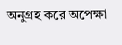অনুগ্রহ করে অপেক্ষা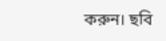করুন। ছবি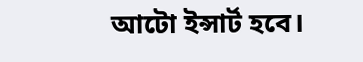আটো ইন্সার্ট হবে।